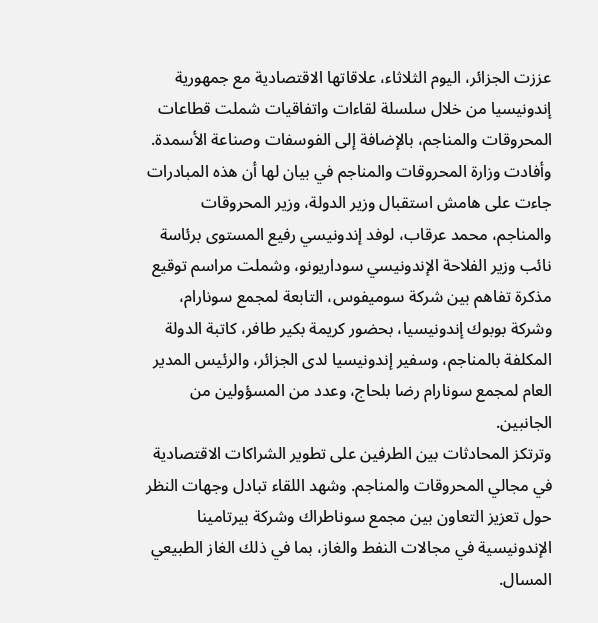عززت الجزائر، اليوم الثلاثاء، علاقاتها الاقتصادية مع جمهورية إندونيسيا من خلال سلسلة لقاءات واتفاقيات شملت قطاعات المحروقات والمناجم، بالإضافة إلى الفوسفات وصناعة الأسمدة.
وأفادت وزارة المحروقات والمناجم في بيان لها أن هذه المبادرات جاءت على هامش استقبال وزير الدولة، وزير المحروقات والمناجم، محمد عرقاب، لوفد إندونيسي رفيع المستوى برئاسة نائب وزير الفلاحة الإندونيسي سوداريونو، وشملت مراسم توقيع مذكرة تفاهم بين شركة سوميفوس، التابعة لمجمع سونارام، وشركة بوبوك إندونيسيا، بحضور كريمة بكير طافر، كاتبة الدولة المكلفة بالمناجم، وسفير إندونيسيا لدى الجزائر، والرئيس المدير العام لمجمع سونارام رضا بلحاج، وعدد من المسؤولين من الجانبين.
وترتكز المحادثات بين الطرفين على تطوير الشراكات الاقتصادية في مجالي المحروقات والمناجم. وشهد اللقاء تبادل وجهات النظر حول تعزيز التعاون بين مجمع سوناطراك وشركة بيرتامينا الإندونيسية في مجالات النفط والغاز، بما في ذلك الغاز الطبيعي المسال.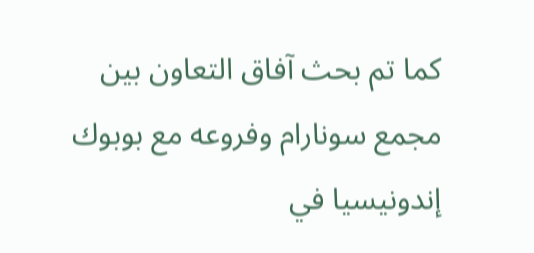كما تم بحث آفاق التعاون بين مجمع سونارام وفروعه مع بوبوك إندونيسيا في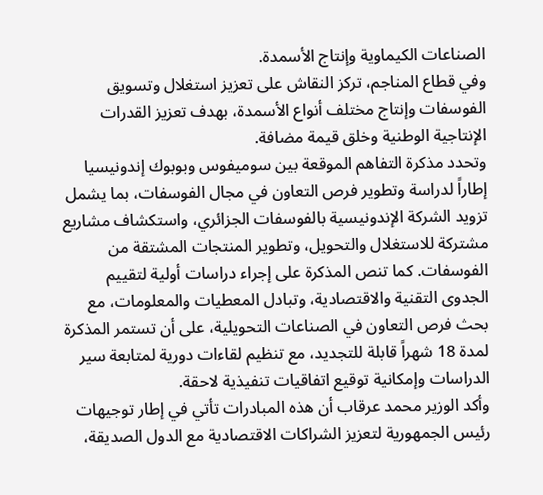الصناعات الكيماوية وإنتاج الأسمدة.
وفي قطاع المناجم، تركز النقاش على تعزيز استغلال وتسويق الفوسفات وإنتاج مختلف أنواع الأسمدة، بهدف تعزيز القدرات الإنتاجية الوطنية وخلق قيمة مضافة.
وتحدد مذكرة التفاهم الموقعة بين سوميفوس وبوبوك إندونيسيا إطاراً لدراسة وتطوير فرص التعاون في مجال الفوسفات، بما يشمل تزويد الشركة الإندونيسية بالفوسفات الجزائري، واستكشاف مشاريع مشتركة للاستغلال والتحويل، وتطوير المنتجات المشتقة من الفوسفات. كما تنص المذكرة على إجراء دراسات أولية لتقييم الجدوى التقنية والاقتصادية، وتبادل المعطيات والمعلومات، مع بحث فرص التعاون في الصناعات التحويلية، على أن تستمر المذكرة لمدة 18 شهراً قابلة للتجديد، مع تنظيم لقاءات دورية لمتابعة سير الدراسات وإمكانية توقيع اتفاقيات تنفيذية لاحقة.
وأكد الوزير محمد عرقاب أن هذه المبادرات تأتي في إطار توجيهات رئيس الجمهورية لتعزيز الشراكات الاقتصادية مع الدول الصديقة،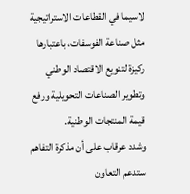لاسيما في القطاعات الاستراتيجية مثل صناعة الفوسفات، باعتبارها ركيزة لتنويع الاقتصاد الوطني وتطوير الصناعات التحويلية ورفع قيمة المنتجات الوطنية.
وشدد عرقاب على أن مذكرة التفاهم ستدعم التعاون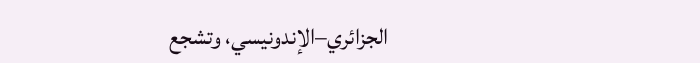الجزائري–الإندونيسي، وتشجع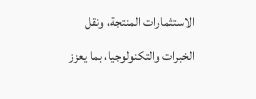الاستثمارات المنتجة، ونقل الخبرات والتكنولوجيا، بما يعزز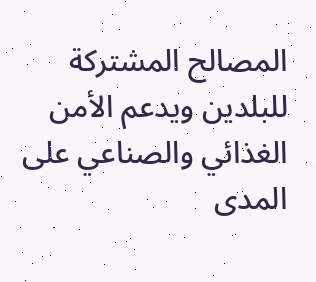المصالح المشتركة للبلدين ويدعم الأمن الغذائي والصناعي على المدى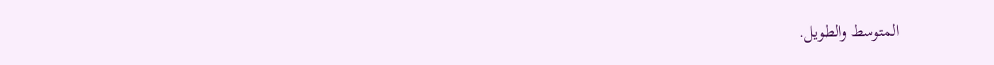المتوسط والطويل.